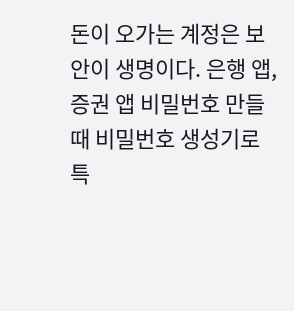돈이 오가는 계정은 보안이 생명이다. 은행 앱, 증권 앱 비밀번호 만들 때 비밀번호 생성기로 특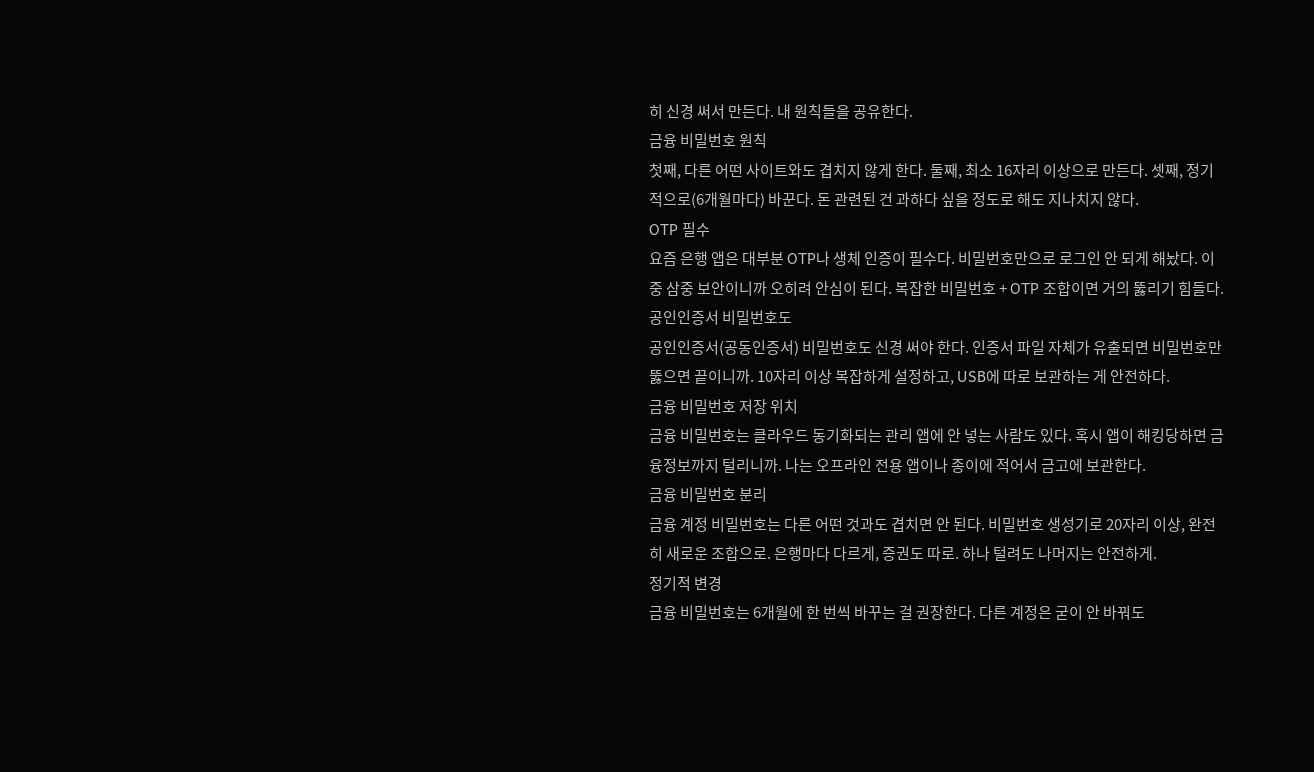히 신경 써서 만든다. 내 원칙들을 공유한다.
금융 비밀번호 원칙
첫째, 다른 어떤 사이트와도 겹치지 않게 한다. 둘째, 최소 16자리 이상으로 만든다. 셋째, 정기적으로(6개월마다) 바꾼다. 돈 관련된 건 과하다 싶을 정도로 해도 지나치지 않다.
OTP 필수
요즘 은행 앱은 대부분 OTP나 생체 인증이 필수다. 비밀번호만으로 로그인 안 되게 해놨다. 이중 삼중 보안이니까 오히려 안심이 된다. 복잡한 비밀번호 + OTP 조합이면 거의 뚫리기 힘들다.
공인인증서 비밀번호도
공인인증서(공동인증서) 비밀번호도 신경 써야 한다. 인증서 파일 자체가 유출되면 비밀번호만 뚫으면 끝이니까. 10자리 이상 복잡하게 설정하고, USB에 따로 보관하는 게 안전하다.
금융 비밀번호 저장 위치
금융 비밀번호는 클라우드 동기화되는 관리 앱에 안 넣는 사람도 있다. 혹시 앱이 해킹당하면 금융정보까지 털리니까. 나는 오프라인 전용 앱이나 종이에 적어서 금고에 보관한다.
금융 비밀번호 분리
금융 계정 비밀번호는 다른 어떤 것과도 겹치면 안 된다. 비밀번호 생성기로 20자리 이상, 완전히 새로운 조합으로. 은행마다 다르게, 증권도 따로. 하나 털려도 나머지는 안전하게.
정기적 변경
금융 비밀번호는 6개월에 한 번씩 바꾸는 걸 권장한다. 다른 계정은 굳이 안 바꿔도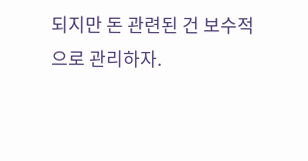되지만 돈 관련된 건 보수적으로 관리하자.